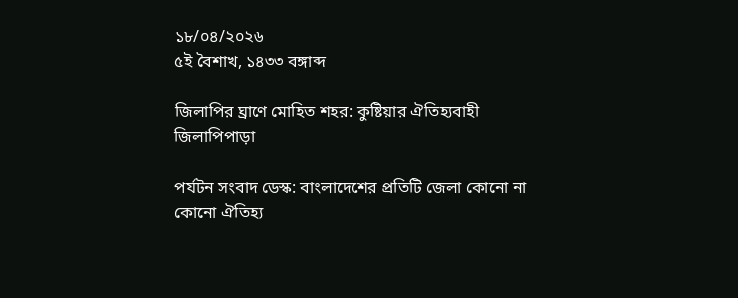১৮/০৪/২০২৬
৫ই বৈশাখ, ১৪৩৩ বঙ্গাব্দ

জিলাপির ঘ্রাণে মোহিত শহর: কুষ্টিয়ার ঐতিহ্যবাহী জিলাপিপাড়া

পর্যটন সংবাদ ডেস্ক: বাংলাদেশের প্রতিটি জেলা কোনো না কোনো ঐতিহ্য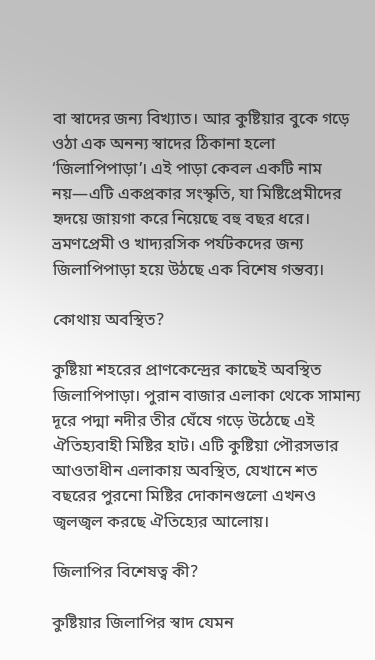বা স্বাদের জন্য বিখ্যাত। আর কুষ্টিয়ার বুকে গড়ে ওঠা এক অনন্য স্বাদের ঠিকানা হলো ‘জিলাপিপাড়া’। এই পাড়া কেবল একটি নাম নয়—এটি একপ্রকার সংস্কৃতি, যা মিষ্টিপ্রেমীদের হৃদয়ে জায়গা করে নিয়েছে বহু বছর ধরে। ভ্রমণপ্রেমী ও খাদ্যরসিক পর্যটকদের জন্য জিলাপিপাড়া হয়ে উঠছে এক বিশেষ গন্তব্য।

কোথায় অবস্থিত?

কুষ্টিয়া শহরের প্রাণকেন্দ্রের কাছেই অবস্থিত জিলাপিপাড়া। পুরান বাজার এলাকা থেকে সামান্য দূরে পদ্মা নদীর তীর ঘেঁষে গড়ে উঠেছে এই ঐতিহ্যবাহী মিষ্টির হাট। এটি কুষ্টিয়া পৌরসভার আওতাধীন এলাকায় অবস্থিত, যেখানে শত বছরের পুরনো মিষ্টির দোকানগুলো এখনও জ্বলজ্বল করছে ঐতিহ্যের আলোয়।

জিলাপির বিশেষত্ব কী?

কুষ্টিয়ার জিলাপির স্বাদ যেমন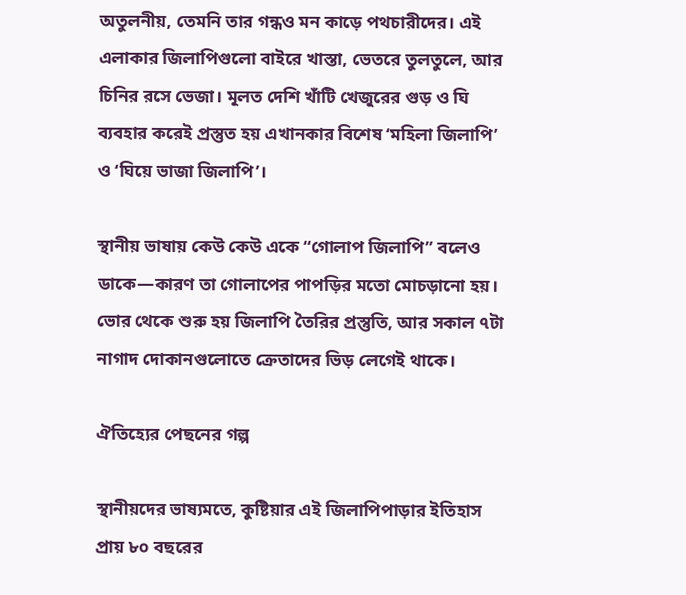অতুলনীয়, তেমনি তার গন্ধও মন কাড়ে পথচারীদের। এই এলাকার জিলাপিগুলো বাইরে খাস্তা, ভেতরে তুলতুলে, আর চিনির রসে ভেজা। মূলত দেশি খাঁটি খেজুরের গুড় ও ঘি ব্যবহার করেই প্রস্তুত হয় এখানকার বিশেষ ‘মহিলা জিলাপি’ ও ‘ঘিয়ে ভাজা জিলাপি’।

স্থানীয় ভাষায় কেউ কেউ একে “গোলাপ জিলাপি” বলেও ডাকে—কারণ তা গোলাপের পাপড়ির মতো মোচড়ানো হয়। ভোর থেকে শুরু হয় জিলাপি তৈরির প্রস্তুতি, আর সকাল ৭টা নাগাদ দোকানগুলোতে ক্রেতাদের ভিড় লেগেই থাকে।

ঐতিহ্যের পেছনের গল্প

স্থানীয়দের ভাষ্যমতে, কুষ্টিয়ার এই জিলাপিপাড়ার ইতিহাস প্রায় ৮০ বছরের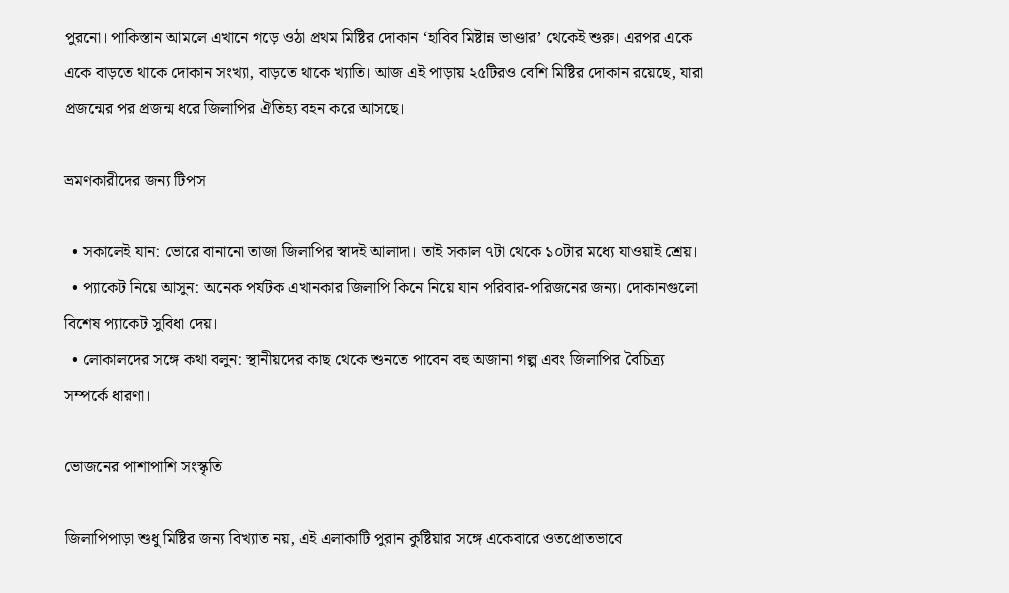পুরনো। পাকিস্তান আমলে এখানে গড়ে ওঠা প্রথম মিষ্টির দোকান ‘হাবিব মিষ্টান্ন ভাণ্ডার’ থেকেই শুরু। এরপর একে একে বাড়তে থাকে দোকান সংখ্যা, বাড়তে থাকে খ্যাতি। আজ এই পাড়ায় ২৫টিরও বেশি মিষ্টির দোকান রয়েছে, যারা প্রজন্মের পর প্রজন্ম ধরে জিলাপির ঐতিহ্য বহন করে আসছে।

ভ্রমণকারীদের জন্য টিপস

  • সকালেই যান: ভোরে বানানো তাজা জিলাপির স্বাদই আলাদা। তাই সকাল ৭টা থেকে ১০টার মধ্যে যাওয়াই শ্রেয়।
  • প্যাকেট নিয়ে আসুন: অনেক পর্যটক এখানকার জিলাপি কিনে নিয়ে যান পরিবার-পরিজনের জন্য। দোকানগুলো বিশেষ প্যাকেট সুবিধা দেয়।
  • লোকালদের সঙ্গে কথা বলুন: স্থানীয়দের কাছ থেকে শুনতে পাবেন বহু অজানা গল্প এবং জিলাপির বৈচিত্র্য সম্পর্কে ধারণা।

ভোজনের পাশাপাশি সংস্কৃতি

জিলাপিপাড়া শুধু মিষ্টির জন্য বিখ্যাত নয়, এই এলাকাটি পুরান কুষ্টিয়ার সঙ্গে একেবারে ওতপ্রোতভাবে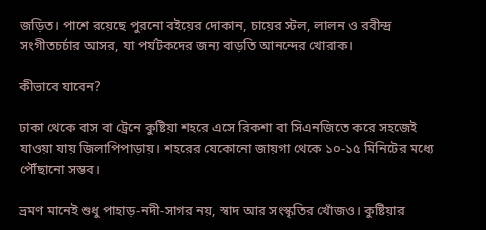জড়িত। পাশে রয়েছে পুরনো বইয়ের দোকান, চায়ের স্টল, লালন ও রবীন্দ্র সংগীতচর্চার আসর, যা পর্যটকদের জন্য বাড়তি আনন্দের খোরাক।

কীভাবে যাবেন?

ঢাকা থেকে বাস বা ট্রেনে কুষ্টিয়া শহরে এসে রিকশা বা সিএনজিতে করে সহজেই যাওয়া যায় জিলাপিপাড়ায়। শহরের যেকোনো জায়গা থেকে ১০-১৫ মিনিটের মধ্যে পৌঁছানো সম্ভব।

ভ্রমণ মানেই শুধু পাহাড়-নদী-সাগর নয়, স্বাদ আর সংস্কৃতির খোঁজও। কুষ্টিয়ার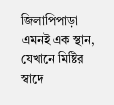জিলাপিপাড়া এমনই এক স্থান, যেখানে মিষ্টির স্বাদে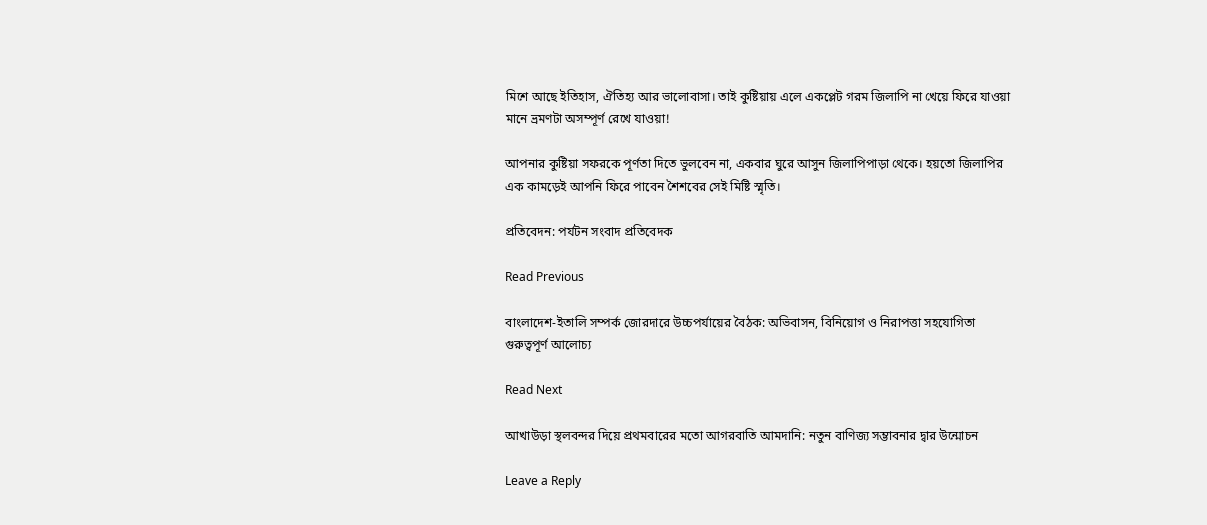মিশে আছে ইতিহাস, ঐতিহ্য আর ভালোবাসা। তাই কুষ্টিয়ায় এলে একপ্লেট গরম জিলাপি না খেয়ে ফিরে যাওয়া মানে ভ্রমণটা অসম্পূর্ণ রেখে যাওয়া!

আপনার কুষ্টিয়া সফরকে পূর্ণতা দিতে ভুলবেন না, একবার ঘুরে আসুন জিলাপিপাড়া থেকে। হয়তো জিলাপির এক কামড়েই আপনি ফিরে পাবেন শৈশবের সেই মিষ্টি স্মৃতি।

প্রতিবেদন: পর্যটন সংবাদ প্রতিবেদক

Read Previous

বাংলাদেশ-ইতালি সম্পর্ক জোরদারে উচ্চপর্যায়ের বৈঠক: অভিবাসন, বিনিয়োগ ও নিরাপত্তা সহযোগিতা গুরুত্বপূর্ণ আলোচ্য

Read Next

আখাউড়া স্থলবন্দর দিয়ে প্রথমবারের মতো আগরবাতি আমদানি: নতুন বাণিজ্য সম্ভাবনার দ্বার উন্মোচন

Leave a Reply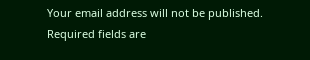Your email address will not be published. Required fields are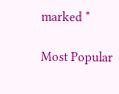marked *

Most Popular